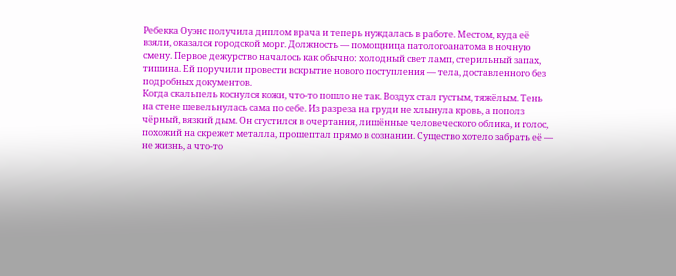Ребекка Оуэнс получила диплом врача и теперь нуждалась в работе. Местом, куда её взяли, оказался городской морг. Должность — помощница патологоанатома в ночную смену. Первое дежурство началось как обычно: холодный свет ламп, стерильный запах, тишина. Ей поручили провести вскрытие нового поступления — тела, доставленного без подробных документов.
Когда скальпель коснулся кожи, что-то пошло не так. Воздух стал густым, тяжёлым. Тень на стене шевельнулась сама по себе. Из разреза на груди не хлынула кровь, а пополз чёрный, вязкий дым. Он сгустился в очертания, лишённые человеческого облика, и голос, похожий на скрежет металла, прошептал прямо в сознании. Существо хотело забрать её — не жизнь, а что-то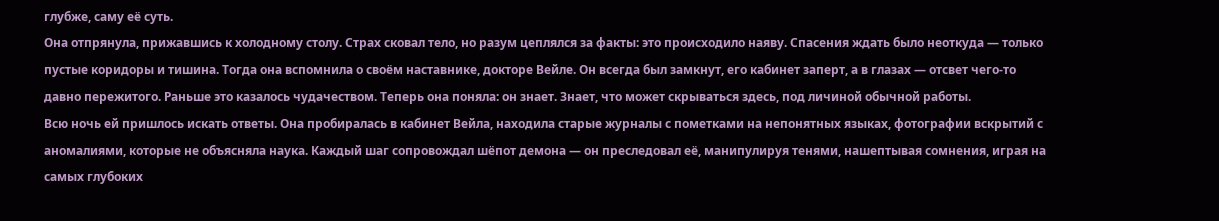глубже, саму её суть.
Она отпрянула, прижавшись к холодному столу. Страх сковал тело, но разум цеплялся за факты: это происходило наяву. Спасения ждать было неоткуда — только пустые коридоры и тишина. Тогда она вспомнила о своём наставнике, докторе Вейле. Он всегда был замкнут, его кабинет заперт, а в глазах — отсвет чего-то давно пережитого. Раньше это казалось чудачеством. Теперь она поняла: он знает. Знает, что может скрываться здесь, под личиной обычной работы.
Всю ночь ей пришлось искать ответы. Она пробиралась в кабинет Вейла, находила старые журналы с пометками на непонятных языках, фотографии вскрытий с аномалиями, которые не объясняла наука. Каждый шаг сопровождал шёпот демона — он преследовал её, манипулируя тенями, нашептывая сомнения, играя на самых глубоких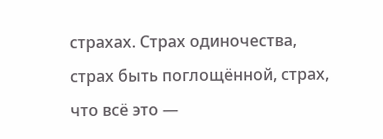страхах. Страх одиночества, страх быть поглощённой, страх, что всё это —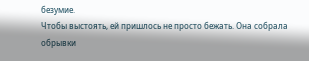безумие.
Чтобы выстоять, ей пришлось не просто бежать. Она собрала обрывки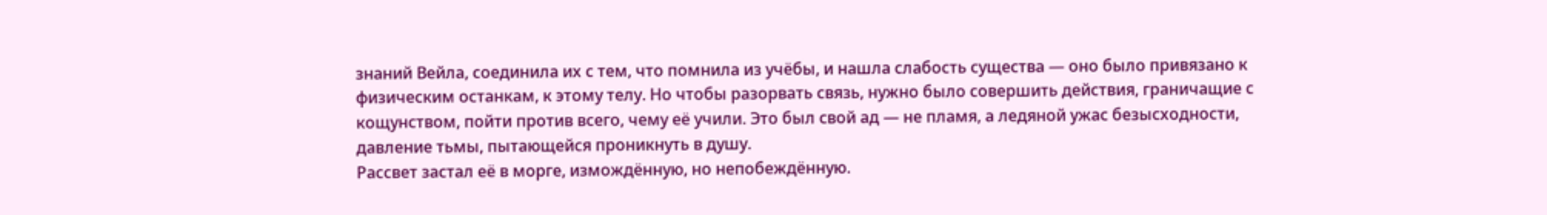знаний Вейла, соединила их с тем, что помнила из учёбы, и нашла слабость существа — оно было привязано к физическим останкам, к этому телу. Но чтобы разорвать связь, нужно было совершить действия, граничащие с кощунством, пойти против всего, чему её учили. Это был свой ад — не пламя, а ледяной ужас безысходности, давление тьмы, пытающейся проникнуть в душу.
Рассвет застал её в морге, измождённую, но непобеждённую.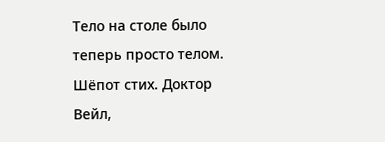Тело на столе было теперь просто телом. Шёпот стих. Доктор Вейл,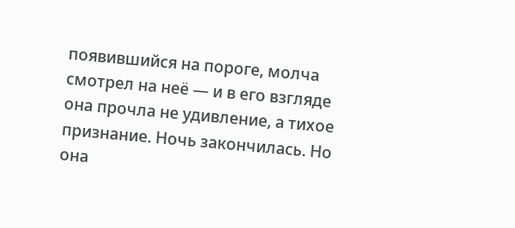появившийся на пороге, молча смотрел на неё — и в его взгляде она прочла не удивление, а тихое признание. Ночь закончилась. Но она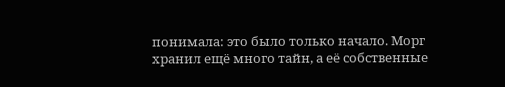понимала: это было только начало. Морг хранил ещё много тайн, а её собственные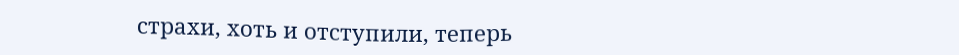страхи, хоть и отступили, теперь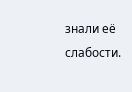знали её слабости.